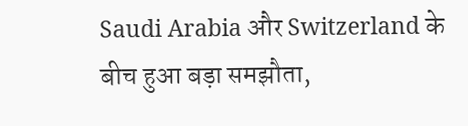Saudi Arabia और Switzerland के बीच हुआ बड़ा समझौता,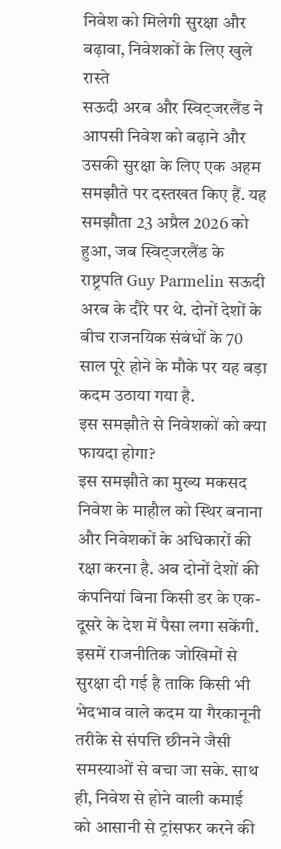निवेश को मिलेगी सुरक्षा और बढ़ावा, निवेशकों के लिए खुले रास्ते
सऊदी अरब और स्विट्जरलैंड ने आपसी निवेश को बढ़ाने और उसकी सुरक्षा के लिए एक अहम समझौते पर दस्तखत किए हैं. यह समझौता 23 अप्रैल 2026 को हुआ, जब स्विट्जरलैंड के राष्ट्रपति Guy Parmelin सऊदी अरब के दौरे पर थे. दोनों देशों के बीच राजनयिक संबंधों के 70 साल पूरे होने के मौके पर यह बड़ा कदम उठाया गया है.
इस समझौते से निवेशकों को क्या फायदा होगा?
इस समझौते का मुख्य मकसद निवेश के माहौल को स्थिर बनाना और निवेशकों के अधिकारों की रक्षा करना है. अब दोनों देशों की कंपनियां बिना किसी डर के एक-दूसरे के देश में पैसा लगा सकेंगी. इसमें राजनीतिक जोखिमों से सुरक्षा दी गई है ताकि किसी भी भेदभाव वाले कदम या गैरकानूनी तरीके से संपत्ति छीनने जैसी समस्याओं से बचा जा सके. साथ ही, निवेश से होने वाली कमाई को आसानी से ट्रांसफर करने की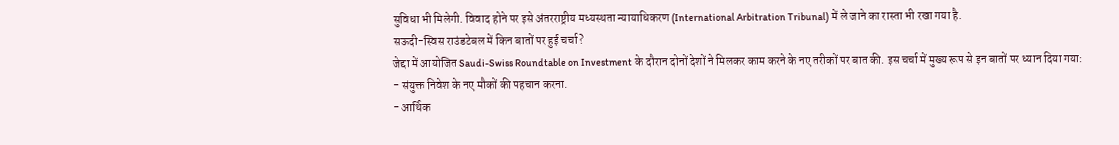सुविधा भी मिलेगी. विवाद होने पर इसे अंतरराष्ट्रीय मध्यस्थता न्यायाधिकरण (International Arbitration Tribunal) में ले जाने का रास्ता भी रखा गया है.
सऊदी-स्विस राउंडटेबल में किन बातों पर हुई चर्चा?
जेद्दा में आयोजित Saudi-Swiss Roundtable on Investment के दौरान दोनों देशों ने मिलकर काम करने के नए तरीकों पर बात की. इस चर्चा में मुख्य रूप से इन बातों पर ध्यान दिया गया:
- संयुक्त निवेश के नए मौकों की पहचान करना.
- आर्थिक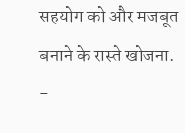सहयोग को और मजबूत बनाने के रास्ते खोजना.
-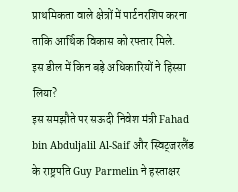प्राथमिकता वाले क्षेत्रों में पार्टनरशिप करना ताकि आर्थिक विकास को रफ्तार मिले.
इस डील में किन बड़े अधिकारियों ने हिस्सा लिया?
इस समझौते पर सऊदी निवेश मंत्री Fahad bin Abduljalil Al-Saif और स्विट्जरलैंड के राष्ट्रपति Guy Parmelin ने हस्ताक्षर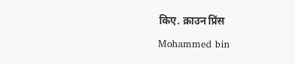किए. क्राउन प्रिंस Mohammed bin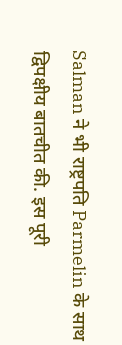Salman ने भी राष्ट्रपति Parmelin के साथ द्विपक्षीय बातचीत की. इस पूरी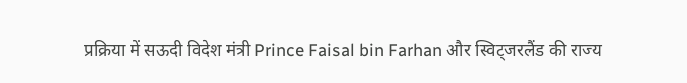प्रक्रिया में सऊदी विदेश मंत्री Prince Faisal bin Farhan और स्विट्जरलैंड की राज्य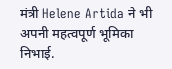मंत्री Helene Artida ने भी अपनी महत्वपूर्ण भूमिका निभाई.